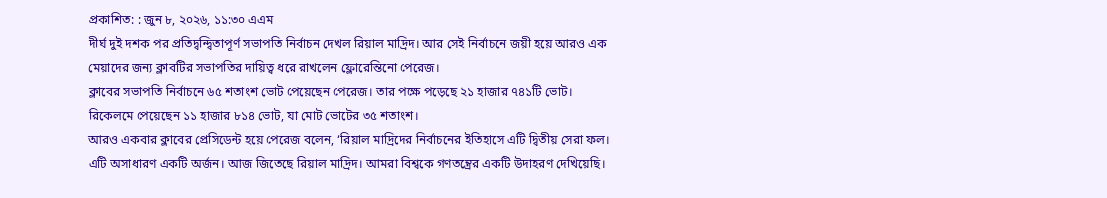প্রকাশিত: : জুন ৮, ২০২৬, ১১:৩০ এএম
দীর্ঘ দুই দশক পর প্রতিদ্বন্দ্বিতাপূর্ণ সভাপতি নির্বাচন দেখল রিয়াল মাদ্রিদ। আর সেই নির্বাচনে জয়ী হয়ে আরও এক মেয়াদের জন্য ক্লাবটির সভাপতির দায়িত্ব ধরে রাখলেন ফ্লোরেন্তিনো পেরেজ।
ক্লাবের সভাপতি নির্বাচনে ৬৫ শতাংশ ভোট পেয়েছেন পেরেজ। তার পক্ষে পড়েছে ২১ হাজার ৭৪১টি ভোট। রিকেলমে পেয়েছেন ১১ হাজার ৮১৪ ভোট, যা মোট ভোটের ৩৫ শতাংশ।
আরও একবার ক্লাবের প্রেসিডেন্ট হয়ে পেরেজ বলেন, ‘রিয়াল মাদ্রিদের নির্বাচনের ইতিহাসে এটি দ্বিতীয় সেরা ফল। এটি অসাধারণ একটি অর্জন। আজ জিতেছে রিয়াল মাদ্রিদ। আমরা বিশ্বকে গণতন্ত্রের একটি উদাহরণ দেখিয়েছি।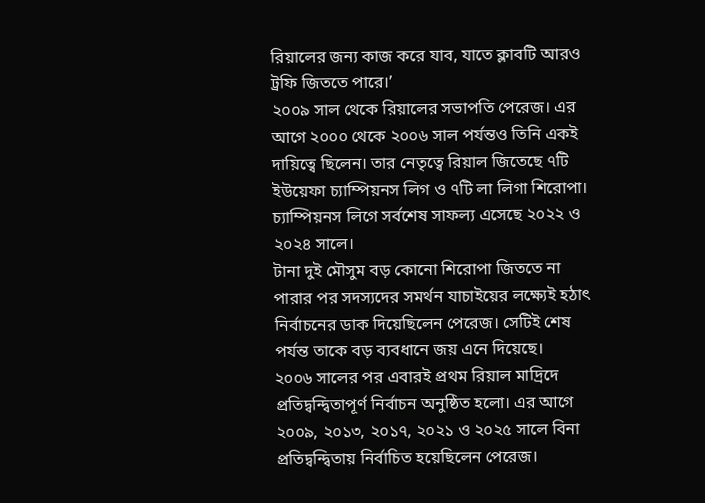রিয়ালের জন্য কাজ করে যাব, যাতে ক্লাবটি আরও ট্রফি জিততে পারে।’
২০০৯ সাল থেকে রিয়ালের সভাপতি পেরেজ। এর আগে ২০০০ থেকে ২০০৬ সাল পর্যন্তও তিনি একই দায়িত্বে ছিলেন। তার নেতৃত্বে রিয়াল জিতেছে ৭টি ইউয়েফা চ্যাম্পিয়নস লিগ ও ৭টি লা লিগা শিরোপা। চ্যাম্পিয়নস লিগে সর্বশেষ সাফল্য এসেছে ২০২২ ও ২০২৪ সালে।
টানা দুই মৌসুম বড় কোনো শিরোপা জিততে না পারার পর সদস্যদের সমর্থন যাচাইয়ের লক্ষ্যেই হঠাৎ নির্বাচনের ডাক দিয়েছিলেন পেরেজ। সেটিই শেষ পর্যন্ত তাকে বড় ব্যবধানে জয় এনে দিয়েছে।
২০০৬ সালের পর এবারই প্রথম রিয়াল মাদ্রিদে প্রতিদ্বন্দ্বিতাপূর্ণ নির্বাচন অনুষ্ঠিত হলো। এর আগে ২০০৯, ২০১৩, ২০১৭, ২০২১ ও ২০২৫ সালে বিনা প্রতিদ্বন্দ্বিতায় নির্বাচিত হয়েছিলেন পেরেজ।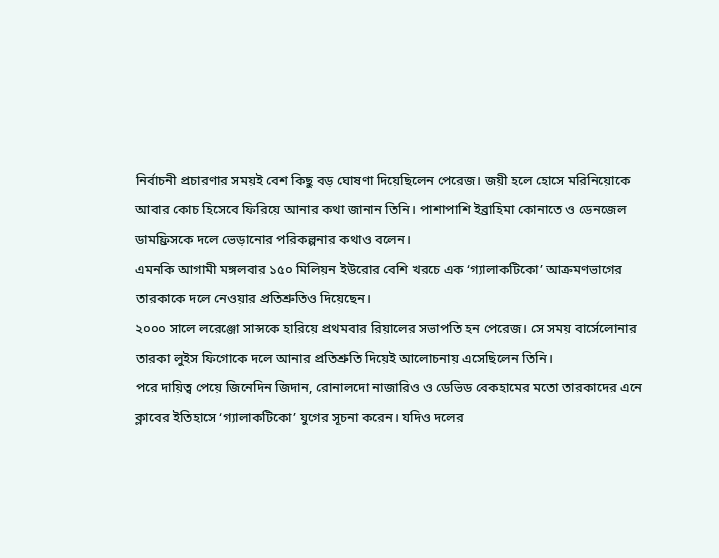নির্বাচনী প্রচারণার সময়ই বেশ কিছু বড় ঘোষণা দিয়েছিলেন পেরেজ। জয়ী হলে হোসে মরিনিয়োকে আবার কোচ হিসেবে ফিরিয়ে আনার কথা জানান তিনি। পাশাপাশি ইব্রাহিমা কোনাতে ও ডেনজেল ডামফ্রিসকে দলে ভেড়ানোর পরিকল্পনার কথাও বলেন।
এমনকি আগামী মঙ্গলবার ১৫০ মিলিয়ন ইউরোর বেশি খরচে এক ‘গ্যালাকটিকো’ আক্রমণভাগের তারকাকে দলে নেওয়ার প্রতিশ্রুতিও দিয়েছেন।
২০০০ সালে লরেঞ্জো সান্সকে হারিয়ে প্রথমবার রিয়ালের সভাপতি হন পেরেজ। সে সময় বার্সেলোনার তারকা লুইস ফিগোকে দলে আনার প্রতিশ্রুতি দিয়েই আলোচনায় এসেছিলেন তিনি।
পরে দায়িত্ব পেয়ে জিনেদিন জিদান, রোনালদো নাজারিও ও ডেভিড বেকহামের মতো তারকাদের এনে ক্লাবের ইতিহাসে ‘গ্যালাকটিকো’ যুগের সূচনা করেন। যদিও দলের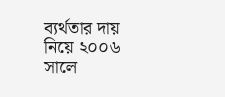ব্যর্থতার দায় নিয়ে ২০০৬ সালে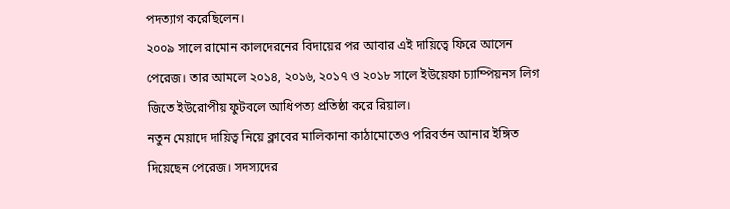পদত্যাগ করেছিলেন।
২০০৯ সালে রামোন কালদেরনের বিদায়ের পর আবার এই দায়িত্বে ফিরে আসেন পেরেজ। তার আমলে ২০১৪, ২০১৬, ২০১৭ ও ২০১৮ সালে ইউয়েফা চ্যাম্পিয়নস লিগ জিতে ইউরোপীয় ফুটবলে আধিপত্য প্রতিষ্ঠা করে রিয়াল।
নতুন মেয়াদে দায়িত্ব নিয়ে ক্লাবের মালিকানা কাঠামোতেও পরিবর্তন আনার ইঙ্গিত দিয়েছেন পেরেজ। সদস্যদের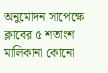অনুমোদন সাপেক্ষে ক্লাবের ৫ শতাংশ মালিকানা কোনো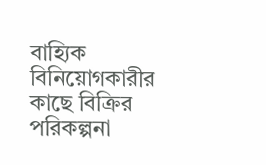বাহ্যিক বিনিয়োগকারীর কাছে বিক্রির পরিকল্পনা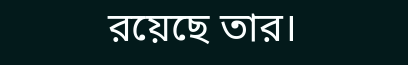রয়েছে তার।